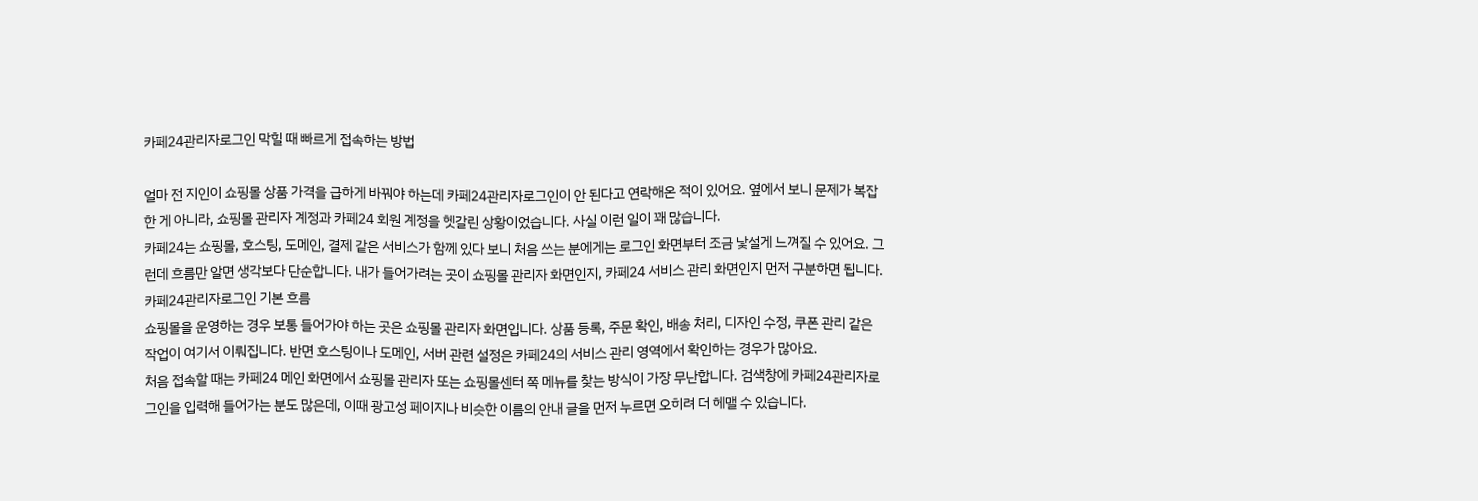카페24관리자로그인 막힐 때 빠르게 접속하는 방법

얼마 전 지인이 쇼핑몰 상품 가격을 급하게 바꿔야 하는데 카페24관리자로그인이 안 된다고 연락해온 적이 있어요. 옆에서 보니 문제가 복잡한 게 아니라, 쇼핑몰 관리자 계정과 카페24 회원 계정을 헷갈린 상황이었습니다. 사실 이런 일이 꽤 많습니다.
카페24는 쇼핑몰, 호스팅, 도메인, 결제 같은 서비스가 함께 있다 보니 처음 쓰는 분에게는 로그인 화면부터 조금 낯설게 느껴질 수 있어요. 그런데 흐름만 알면 생각보다 단순합니다. 내가 들어가려는 곳이 쇼핑몰 관리자 화면인지, 카페24 서비스 관리 화면인지 먼저 구분하면 됩니다.
카페24관리자로그인 기본 흐름
쇼핑몰을 운영하는 경우 보통 들어가야 하는 곳은 쇼핑몰 관리자 화면입니다. 상품 등록, 주문 확인, 배송 처리, 디자인 수정, 쿠폰 관리 같은 작업이 여기서 이뤄집니다. 반면 호스팅이나 도메인, 서버 관련 설정은 카페24의 서비스 관리 영역에서 확인하는 경우가 많아요.
처음 접속할 때는 카페24 메인 화면에서 쇼핑몰 관리자 또는 쇼핑몰센터 쪽 메뉴를 찾는 방식이 가장 무난합니다. 검색창에 카페24관리자로그인을 입력해 들어가는 분도 많은데, 이때 광고성 페이지나 비슷한 이름의 안내 글을 먼저 누르면 오히려 더 헤맬 수 있습니다.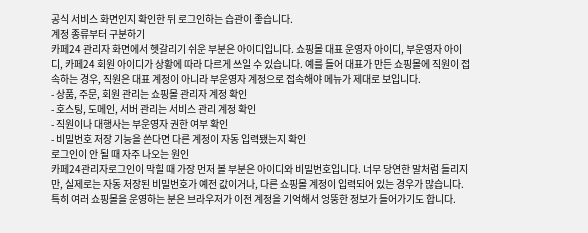공식 서비스 화면인지 확인한 뒤 로그인하는 습관이 좋습니다.
계정 종류부터 구분하기
카페24 관리자 화면에서 헷갈리기 쉬운 부분은 아이디입니다. 쇼핑몰 대표 운영자 아이디, 부운영자 아이디, 카페24 회원 아이디가 상황에 따라 다르게 쓰일 수 있습니다. 예를 들어 대표가 만든 쇼핑몰에 직원이 접속하는 경우, 직원은 대표 계정이 아니라 부운영자 계정으로 접속해야 메뉴가 제대로 보입니다.
- 상품, 주문, 회원 관리는 쇼핑몰 관리자 계정 확인
- 호스팅, 도메인, 서버 관리는 서비스 관리 계정 확인
- 직원이나 대행사는 부운영자 권한 여부 확인
- 비밀번호 저장 기능을 쓴다면 다른 계정이 자동 입력됐는지 확인
로그인이 안 될 때 자주 나오는 원인
카페24관리자로그인이 막힐 때 가장 먼저 볼 부분은 아이디와 비밀번호입니다. 너무 당연한 말처럼 들리지만, 실제로는 자동 저장된 비밀번호가 예전 값이거나, 다른 쇼핑몰 계정이 입력되어 있는 경우가 많습니다. 특히 여러 쇼핑몰을 운영하는 분은 브라우저가 이전 계정을 기억해서 엉뚱한 정보가 들어가기도 합니다.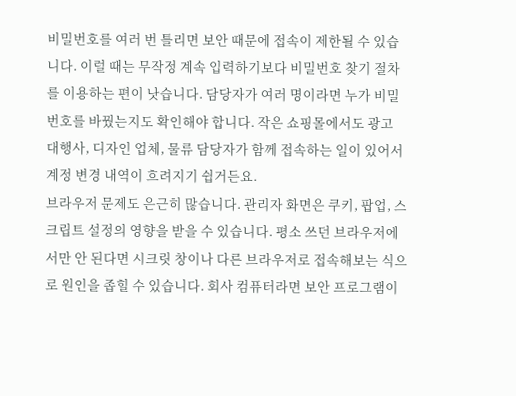비밀번호를 여러 번 틀리면 보안 때문에 접속이 제한될 수 있습니다. 이럴 때는 무작정 계속 입력하기보다 비밀번호 찾기 절차를 이용하는 편이 낫습니다. 담당자가 여러 명이라면 누가 비밀번호를 바꿨는지도 확인해야 합니다. 작은 쇼핑몰에서도 광고 대행사, 디자인 업체, 물류 담당자가 함께 접속하는 일이 있어서 계정 변경 내역이 흐려지기 쉽거든요.
브라우저 문제도 은근히 많습니다. 관리자 화면은 쿠키, 팝업, 스크립트 설정의 영향을 받을 수 있습니다. 평소 쓰던 브라우저에서만 안 된다면 시크릿 창이나 다른 브라우저로 접속해보는 식으로 원인을 좁힐 수 있습니다. 회사 컴퓨터라면 보안 프로그램이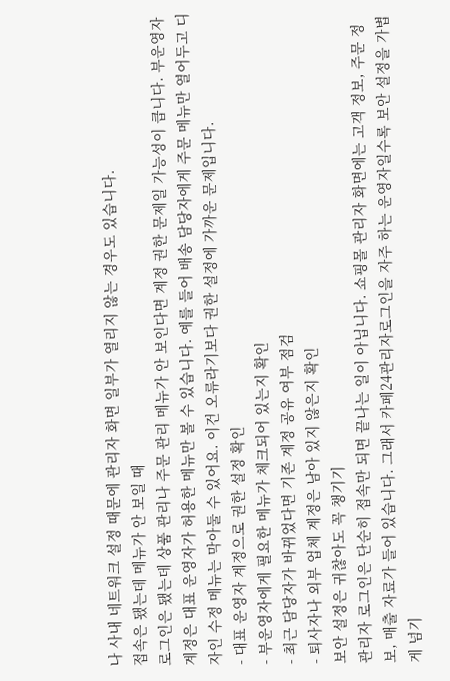나 사내 네트워크 설정 때문에 관리자 화면 일부가 열리지 않는 경우도 있습니다.
접속은 됐는데 메뉴가 안 보일 때
로그인은 됐는데 상품 관리나 주문 관리 메뉴가 안 보인다면 계정 권한 문제일 가능성이 큽니다. 부운영자 계정은 대표 운영자가 허용한 메뉴만 볼 수 있습니다. 예를 들어 배송 담당자에게 주문 메뉴만 열어두고 디자인 수정 메뉴는 막아둘 수 있어요. 이건 오류라기보다 권한 설정에 가까운 문제입니다.
- 대표 운영자 계정으로 권한 설정 확인
- 부운영자에게 필요한 메뉴가 체크되어 있는지 확인
- 최근 담당자가 바뀌었다면 기존 계정 공유 여부 점검
- 퇴사자나 외부 업체 계정은 남아 있지 않은지 확인
보안 설정은 귀찮아도 꼭 챙기기
관리자 로그인은 단순히 접속만 되면 끝나는 일이 아닙니다. 쇼핑몰 관리자 화면에는 고객 정보, 주문 정보, 매출 자료가 들어 있습니다. 그래서 카페24관리자로그인을 자주 하는 운영자일수록 보안 설정을 가볍게 넘기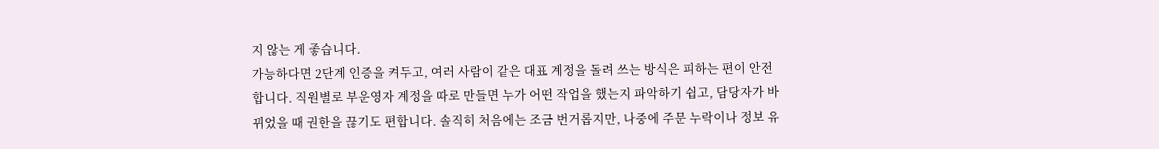지 않는 게 좋습니다.
가능하다면 2단계 인증을 켜두고, 여러 사람이 같은 대표 계정을 돌려 쓰는 방식은 피하는 편이 안전합니다. 직원별로 부운영자 계정을 따로 만들면 누가 어떤 작업을 했는지 파악하기 쉽고, 담당자가 바뀌었을 때 권한을 끊기도 편합니다. 솔직히 처음에는 조금 번거롭지만, 나중에 주문 누락이나 정보 유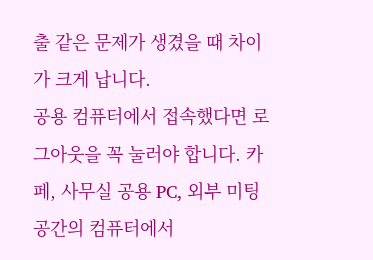출 같은 문제가 생겼을 때 차이가 크게 납니다.
공용 컴퓨터에서 접속했다면 로그아웃을 꼭 눌러야 합니다. 카페, 사무실 공용 PC, 외부 미팅 공간의 컴퓨터에서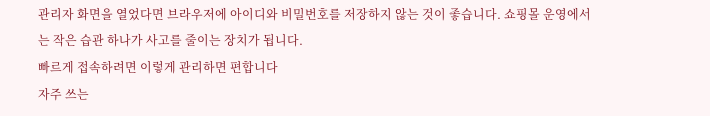관리자 화면을 열었다면 브라우저에 아이디와 비밀번호를 저장하지 않는 것이 좋습니다. 쇼핑몰 운영에서는 작은 습관 하나가 사고를 줄이는 장치가 됩니다.
빠르게 접속하려면 이렇게 관리하면 편합니다
자주 쓰는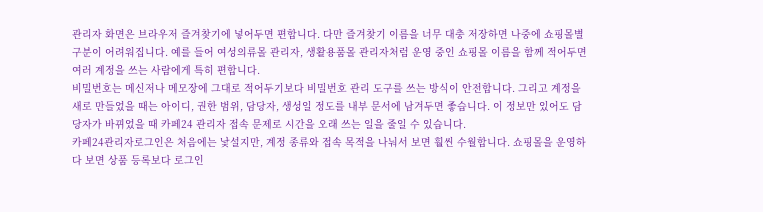관리자 화면은 브라우저 즐겨찾기에 넣어두면 편합니다. 다만 즐겨찾기 이름을 너무 대충 저장하면 나중에 쇼핑몰별 구분이 어려워집니다. 예를 들어 여성의류몰 관리자, 생활용품몰 관리자처럼 운영 중인 쇼핑몰 이름을 함께 적어두면 여러 계정을 쓰는 사람에게 특히 편합니다.
비밀번호는 메신저나 메모장에 그대로 적어두기보다 비밀번호 관리 도구를 쓰는 방식이 안전합니다. 그리고 계정을 새로 만들었을 때는 아이디, 권한 범위, 담당자, 생성일 정도를 내부 문서에 남겨두면 좋습니다. 이 정보만 있어도 담당자가 바뀌었을 때 카페24 관리자 접속 문제로 시간을 오래 쓰는 일을 줄일 수 있습니다.
카페24관리자로그인은 처음에는 낯설지만, 계정 종류와 접속 목적을 나눠서 보면 훨씬 수월합니다. 쇼핑몰을 운영하다 보면 상품 등록보다 로그인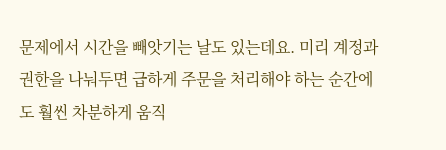문제에서 시간을 빼앗기는 날도 있는데요. 미리 계정과 권한을 나눠두면 급하게 주문을 처리해야 하는 순간에도 훨씬 차분하게 움직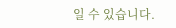일 수 있습니다.